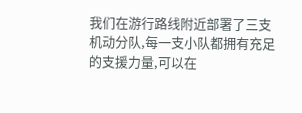我们在游行路线附近部署了三支机动分队,每一支小队都拥有充足的支援力量,可以在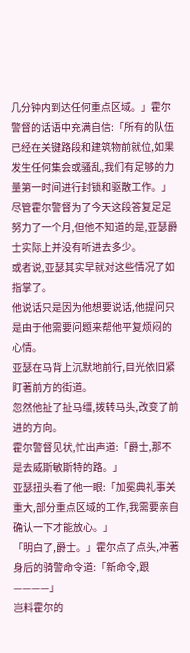几分钟内到达任何重点区域。」霍尔警督的话语中充满自信:「所有的队伍已经在关键路段和建筑物前就位,如果发生任何集会或骚乱,我们有足够的力量第一时间进行封锁和驱散工作。」
尽管霍尔警督为了今天这段答复足足努力了一个月,但他不知道的是,亚瑟爵士实际上并没有听进去多少。
或者说,亚瑟其实早就对这些情况了如指掌了。
他说话只是因为他想要说话,他提问只是由于他需要问题来帮他平复烦闷的心情。
亚瑟在马背上沉默地前行,目光依旧紧盯著前方的街道。
忽然他扯了扯马缰,拨转马头,改变了前进的方向。
霍尔警督见状,忙出声道:「爵士,那不是去威斯敏斯特的路。」
亚瑟扭头看了他一眼:「加冕典礼事关重大,部分重点区域的工作,我需要亲自确认一下才能放心。」
「明白了,爵士。」霍尔点了点头,冲著身后的骑警命令道:「新命令,跟————」
岂料霍尔的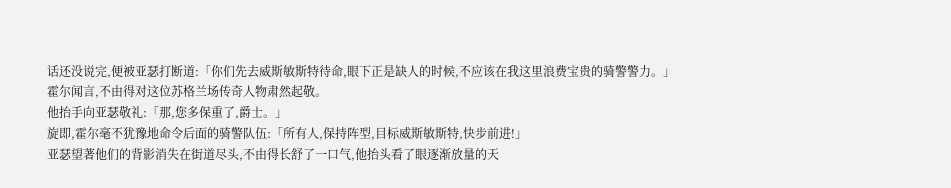话还没说完,便被亚瑟打断道:「你们先去威斯敏斯特待命,眼下正是缺人的时候,不应该在我这里浪费宝贵的骑警警力。」
霍尔闻言,不由得对这位苏格兰场传奇人物肃然起敬。
他抬手向亚瑟敬礼:「那,您多保重了,爵士。」
旋即,霍尔毫不犹豫地命令后面的骑警队伍:「所有人,保持阵型,目标威斯敏斯特,快步前进!」
亚瑟望著他们的背影消失在街道尽头,不由得长舒了一口气,他抬头看了眼逐渐放量的天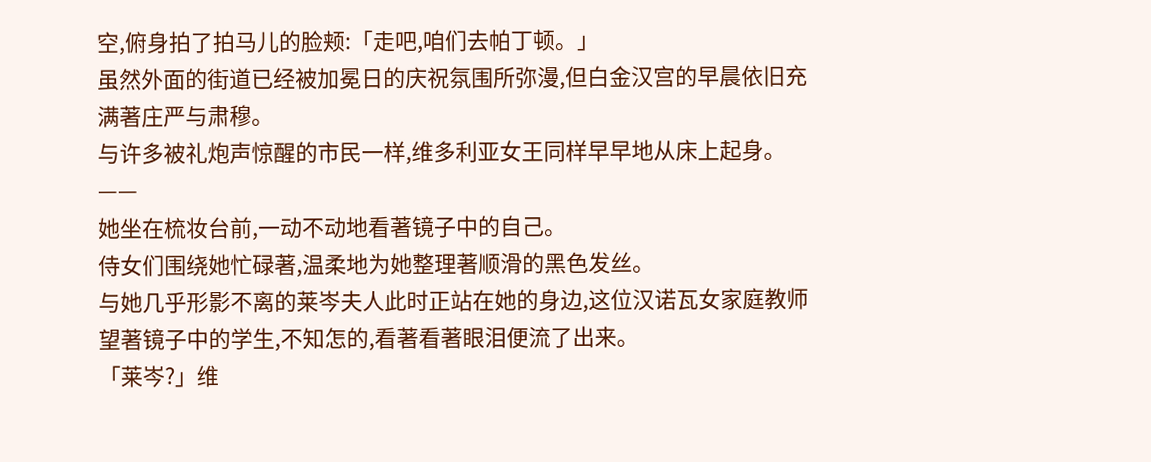空,俯身拍了拍马儿的脸颊:「走吧,咱们去帕丁顿。」
虽然外面的街道已经被加冕日的庆祝氛围所弥漫,但白金汉宫的早晨依旧充满著庄严与肃穆。
与许多被礼炮声惊醒的市民一样,维多利亚女王同样早早地从床上起身。
——
她坐在梳妆台前,一动不动地看著镜子中的自己。
侍女们围绕她忙碌著,温柔地为她整理著顺滑的黑色发丝。
与她几乎形影不离的莱岑夫人此时正站在她的身边,这位汉诺瓦女家庭教师望著镜子中的学生,不知怎的,看著看著眼泪便流了出来。
「莱岑?」维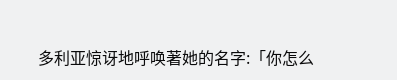多利亚惊讶地呼唤著她的名字:「你怎么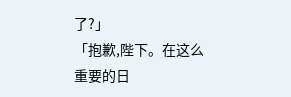了?」
「抱歉,陛下。在这么重要的日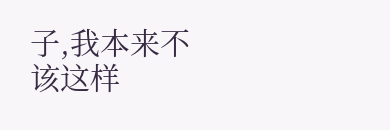子,我本来不该这样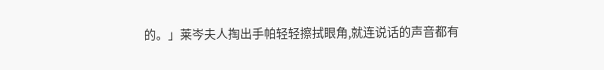的。」莱岑夫人掏出手帕轻轻擦拭眼角,就连说话的声音都有